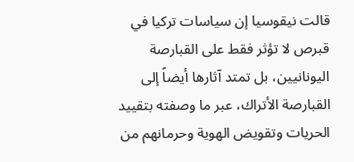قالت نيقوسيا إن سياسات تركيا في قبرص لا تؤثر فقط على القبارصة اليونانيين، بل تمتد آثارها أيضاً إلى القبارصة الأتراك، عبر ما وصفته بتقييد الحريات وتقويض الهوية وحرمانهم من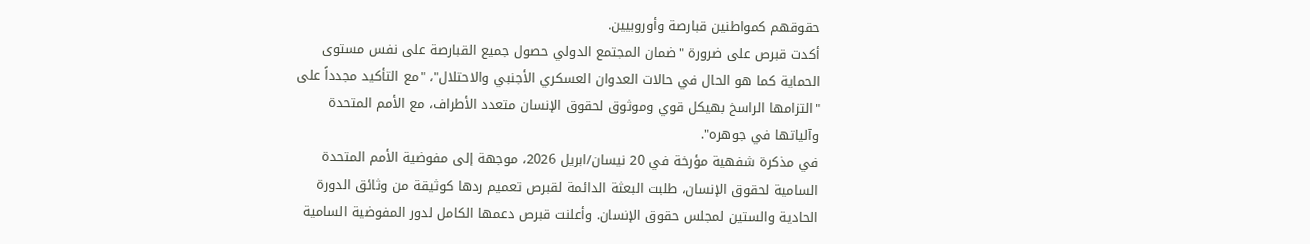حقوقهم كمواطنين قبارصة وأوروبيين.
أكدت قبرص على ضرورة "ضمان المجتمع الدولي حصول جميع القبارصة على نفس مستوى الحماية كما هو الحال في حالات العدوان العسكري الأجنبي والاحتلال"، "مع التأكيد مجدداً على "التزامها الراسخ بهيكل قوي وموثوق لحقوق الإنسان متعدد الأطراف، مع الأمم المتحدة وآلياتها في جوهره".
في مذكرة شفهية مؤرخة في 20 نيسان/ابريل 2026، موجهة إلى مفوضية الأمم المتحدة السامية لحقوق الإنسان، طلبت البعثة الدائمة لقبرص تعميم ردها كوثيقة من وثائق الدورة الحادية والستين لمجلس حقوق الإنسان. وأعلنت قبرص دعمها الكامل لدور المفوضية السامية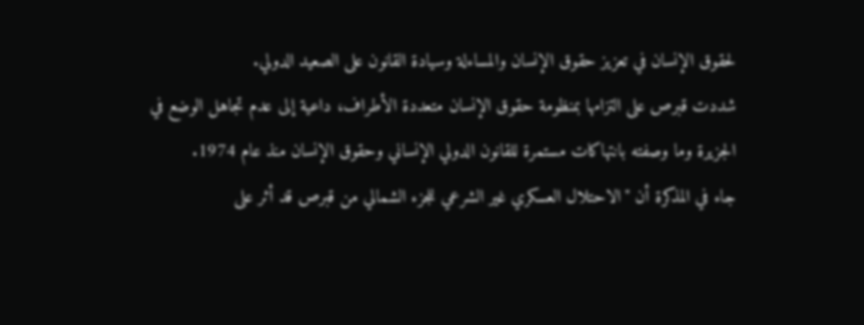لحقوق الإنسان في تعزيز حقوق الإنسان والمساءلة وسيادة القانون على الصعيد الدولي.
شددت قبرص على التزامها بمنظومة حقوق الإنسان متعددة الأطراف، داعية إلى عدم تجاهل الوضع في الجزيرة وما وصفته بانتهاكات مستمرة للقانون الدولي الإنساني وحقوق الإنسان منذ عام 1974.
جاء في المذكرة أن "الاحتلال العسكري غير الشرعي للجزء الشمالي من قبرص قد أثر على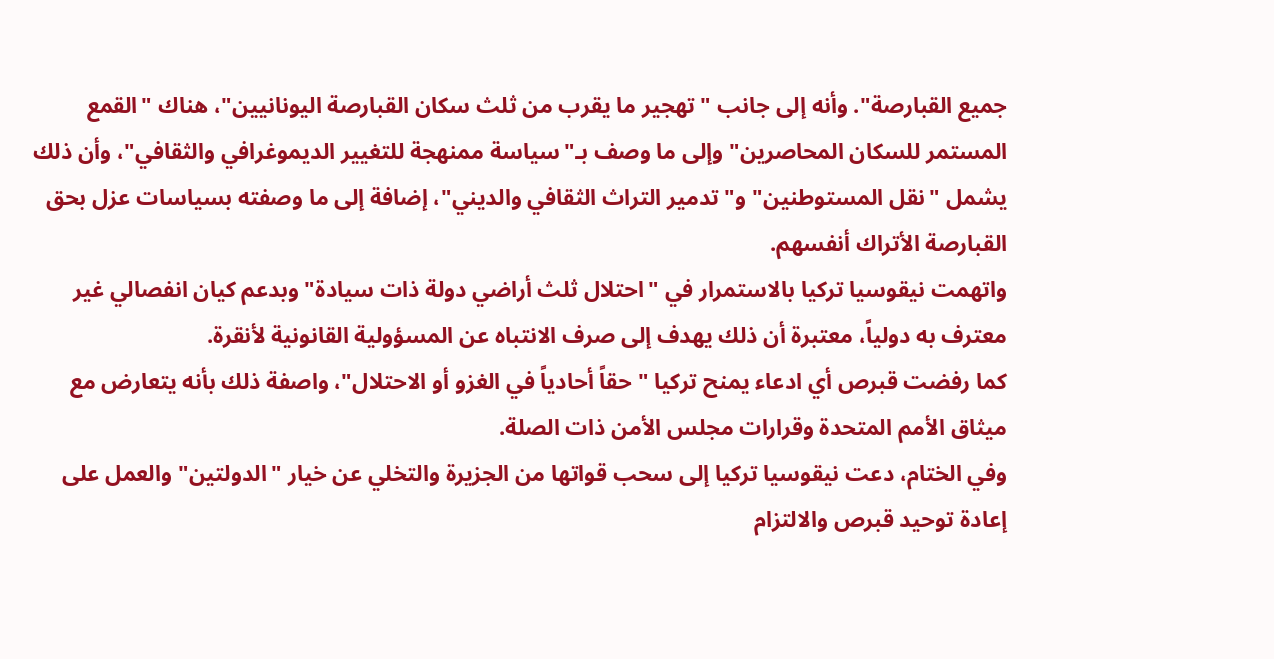جميع القبارصة". وأنه إلى جانب "تهجير ما يقرب من ثلث سكان القبارصة اليونانيين"، هناك "القمع المستمر للسكان المحاصرين" وإلى ما وصف بـ"سياسة ممنهجة للتغيير الديموغرافي والثقافي"، وأن ذلك يشمل "نقل المستوطنين" و"تدمير التراث الثقافي والديني"، إضافة إلى ما وصفته بسياسات عزل بحق القبارصة الأتراك أنفسهم.
واتهمت نيقوسيا تركيا بالاستمرار في "احتلال ثلث أراضي دولة ذات سيادة" وبدعم كيان انفصالي غير معترف به دولياً، معتبرة أن ذلك يهدف إلى صرف الانتباه عن المسؤولية القانونية لأنقرة.
كما رفضت قبرص أي ادعاء يمنح تركيا "حقاً أحادياً في الغزو أو الاحتلال"، واصفة ذلك بأنه يتعارض مع ميثاق الأمم المتحدة وقرارات مجلس الأمن ذات الصلة.
وفي الختام، دعت نيقوسيا تركيا إلى سحب قواتها من الجزيرة والتخلي عن خيار "الدولتين" والعمل على إعادة توحيد قبرص والالتزام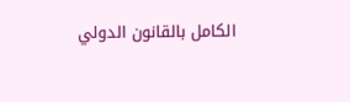الكامل بالقانون الدولي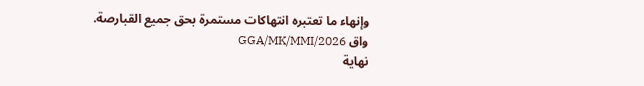وإنهاء ما تعتبره انتهاكات مستمرة بحق جميع القبارصة.
واق GGA/MK/MMI/2026
نهاية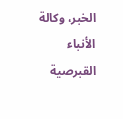الخبر، وكالة الأنباء القبرصية